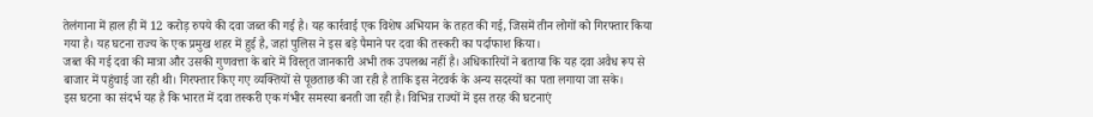तेलंगाना में हाल ही में 12 करोड़ रुपये की दवा जब्त की गई है। यह कार्रवाई एक विशेष अभियान के तहत की गई, जिसमें तीन लोगों को गिरफ्तार किया गया है। यह घटना राज्य के एक प्रमुख शहर में हुई है, जहां पुलिस ने इस बड़े पैमाने पर दवा की तस्करी का पर्दाफाश किया।
जब्त की गई दवा की मात्रा और उसकी गुणवत्ता के बारे में विस्तृत जानकारी अभी तक उपलब्ध नहीं है। अधिकारियों ने बताया कि यह दवा अवैध रूप से बाजार में पहुंचाई जा रही थी। गिरफ्तार किए गए व्यक्तियों से पूछताछ की जा रही है ताकि इस नेटवर्क के अन्य सदस्यों का पता लगाया जा सके।
इस घटना का संदर्भ यह है कि भारत में दवा तस्करी एक गंभीर समस्या बनती जा रही है। विभिन्न राज्यों में इस तरह की घटनाएं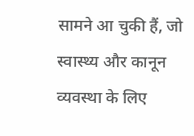सामने आ चुकी हैं, जो स्वास्थ्य और कानून व्यवस्था के लिए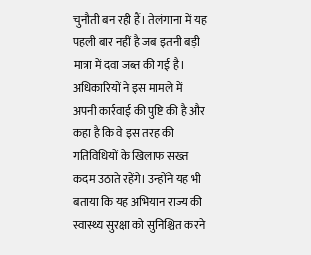चुनौती बन रही हैं। तेलंगाना में यह पहली बार नहीं है जब इतनी बड़ी मात्रा में दवा जब्त की गई है।
अधिकारियों ने इस मामले में अपनी कार्रवाई की पुष्टि की है और कहा है कि वे इस तरह की गतिविधियों के खिलाफ सख्त कदम उठाते रहेंगे। उन्होंने यह भी बताया कि यह अभियान राज्य की स्वास्थ्य सुरक्षा को सुनिश्चित करने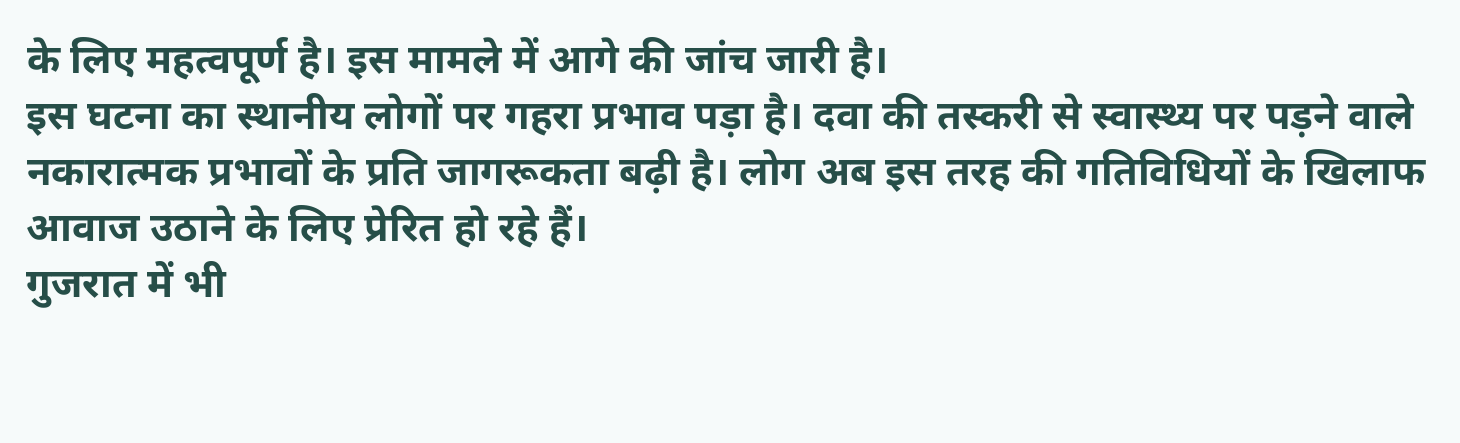के लिए महत्वपूर्ण है। इस मामले में आगे की जांच जारी है।
इस घटना का स्थानीय लोगों पर गहरा प्रभाव पड़ा है। दवा की तस्करी से स्वास्थ्य पर पड़ने वाले नकारात्मक प्रभावों के प्रति जागरूकता बढ़ी है। लोग अब इस तरह की गतिविधियों के खिलाफ आवाज उठाने के लिए प्रेरित हो रहे हैं।
गुजरात में भी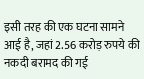इसी तरह की एक घटना सामने आई है, जहां 2.56 करोड़ रुपये की नकदी बरामद की गई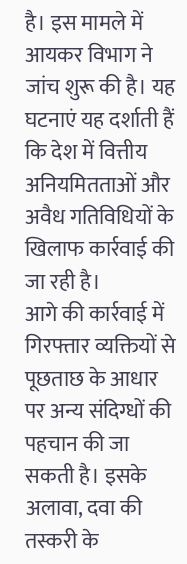है। इस मामले में आयकर विभाग ने जांच शुरू की है। यह घटनाएं यह दर्शाती हैं कि देश में वित्तीय अनियमितताओं और अवैध गतिविधियों के खिलाफ कार्रवाई की जा रही है।
आगे की कार्रवाई में गिरफ्तार व्यक्तियों से पूछताछ के आधार पर अन्य संदिग्धों की पहचान की जा सकती है। इसके अलावा, दवा की तस्करी के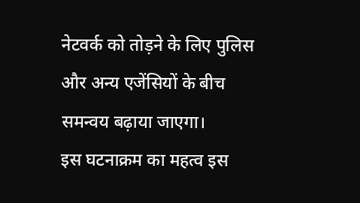नेटवर्क को तोड़ने के लिए पुलिस और अन्य एजेंसियों के बीच समन्वय बढ़ाया जाएगा।
इस घटनाक्रम का महत्व इस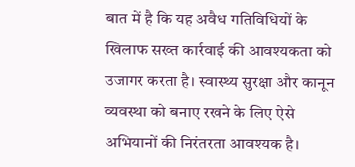बात में है कि यह अवैध गतिविधियों के खिलाफ सख्त कार्रवाई की आवश्यकता को उजागर करता है। स्वास्थ्य सुरक्षा और कानून व्यवस्था को बनाए रखने के लिए ऐसे अभियानों की निरंतरता आवश्यक है।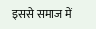इससे समाज में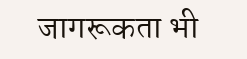जागरूकता भी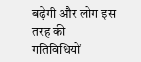बढ़ेगी और लोग इस तरह की गतिविधियों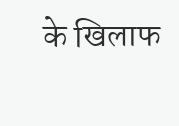के खिलाफ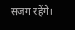सजग रहेंगे।